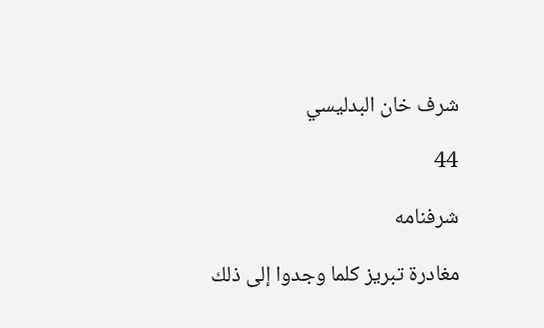شرف خان البدليسي

44

شرفنامه

مغادرة تبريز كلما وجدوا إلى ذلك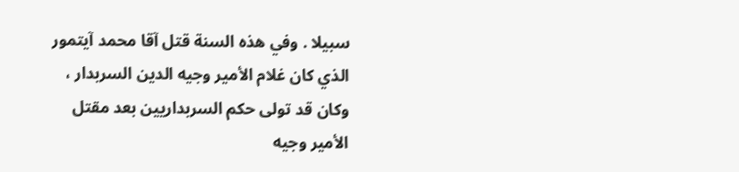سبيلا . وفي هذه السنة قتل آقا محمد آيتمور الذي كان غلام الأمير وجيه الدين السربدار ، وكان قد تولى حكم السربداريين بعد مقتل الأمير وجيه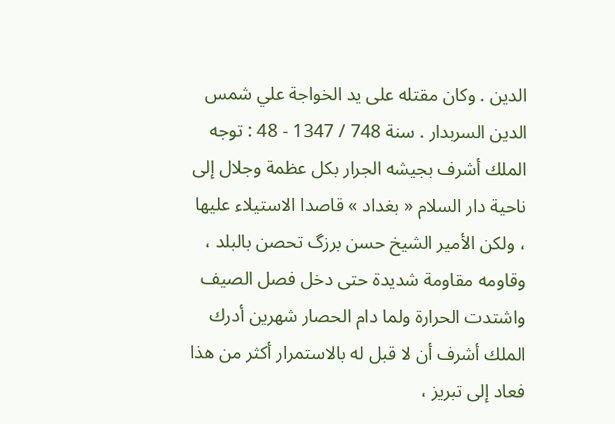الدين . وكان مقتله على يد الخواجة علي شمس الدين السربدار . سنة 748 / 1347 - 48 : توجه الملك أشرف بجيشه الجرار بكل عظمة وجلال إلى ناحية دار السلام « بغداد » قاصدا الاستيلاء عليها ، ولكن الأمير الشيخ حسن برزگ تحصن بالبلد ، وقاومه مقاومة شديدة حتى دخل فصل الصيف واشتدت الحرارة ولما دام الحصار شهرين أدرك الملك أشرف أن لا قبل له بالاستمرار أكثر من هذا فعاد إلى تبريز ،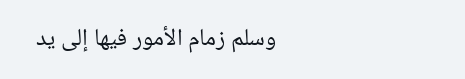وسلم زمام الأمور فيها إلى يد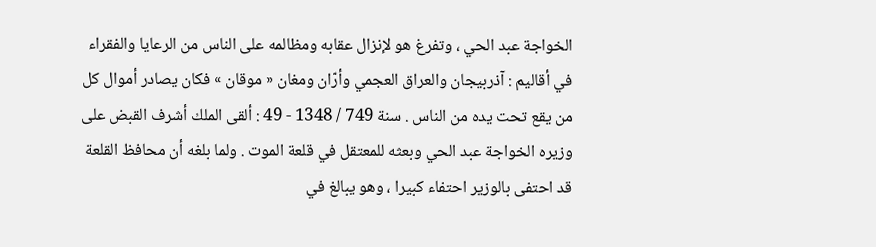الخواجة عبد الحي ، وتفرغ هو لإنزال عقابه ومظالمه على الناس من الرعايا والفقراء في أقاليم : آذربيجان والعراق العجمي وأرّان ومغان « موقان » فكان يصادر أموال كل من يقع تحت يده من الناس . سنة 749 / 1348 - 49 : ألقى الملك أشرف القبض على وزيره الخواجة عبد الحي وبعثه للمعتقل في قلعة الموت . ولما بلغه أن محافظ القلعة قد احتفى بالوزير احتفاء كبيرا ، وهو يبالغ في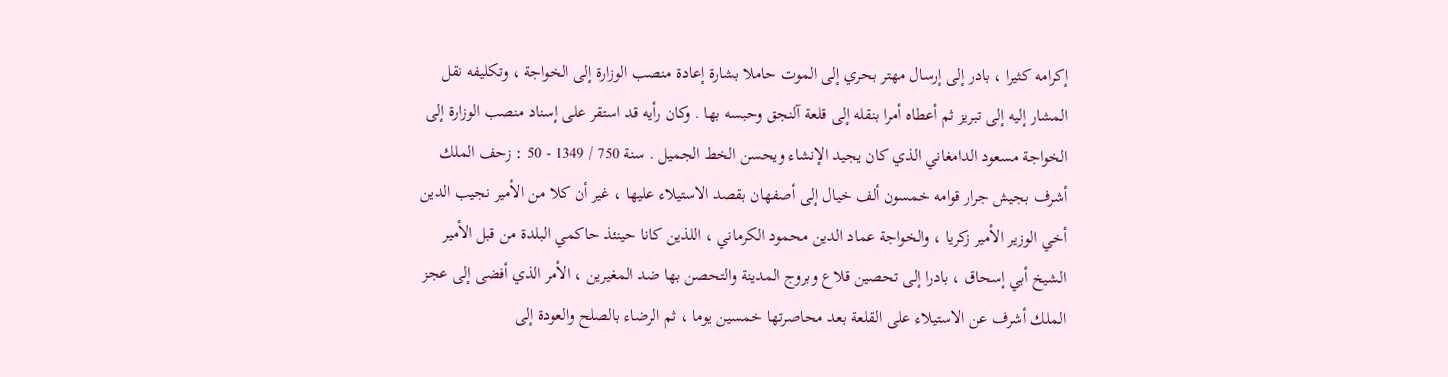إكرامه كثيرا ، بادر إلى إرسال مهتر بحري إلى الموت حاملا بشارة إعادة منصب الوزارة إلى الخواجة ، وتكليفه نقل المشار إليه إلى تبريز ثم أعطاه أمرا بنقله إلى قلعة آلنجق وحبسه بها . وكان رأيه قد استقر على إسناد منصب الوزارة إلى الخواجة مسعود الدامغاني الذي كان يجيد الإنشاء ويحسن الخط الجميل . سنة 750 / 1349 - 50 : زحف الملك أشرف بجيش جرار قوامه خمسون ألف خيال إلى أصفهان بقصد الاستيلاء عليها ، غير أن كلا من الأمير نجيب الدين أخي الوزير الأمير زكريا ، والخواجة عماد الدين محمود الكرماني ، اللذين كانا حينئذ حاكمي البلدة من قبل الأمير الشيخ أبي إسحاق ، بادرا إلى تحصين قلاع وبروج المدينة والتحصن بها ضد المغيرين ، الأمر الذي أفضى إلى عجز الملك أشرف عن الاستيلاء على القلعة بعد محاصرتها خمسين يوما ، ثم الرضاء بالصلح والعودة إلى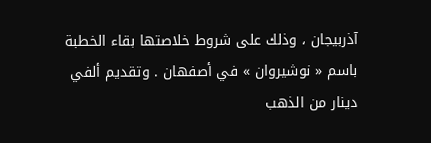آذربيجان ، وذلك على شروط خلاصتها بقاء الخطبة باسم « نوشيروان » في أصفهان . وتقديم ألفي دينار من الذهب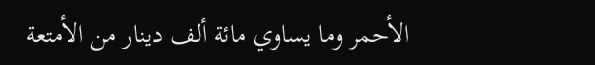الأحمر وما يساوي مائة ألف دينار من الأمتعة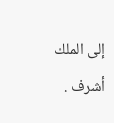إلى الملك أشرف .